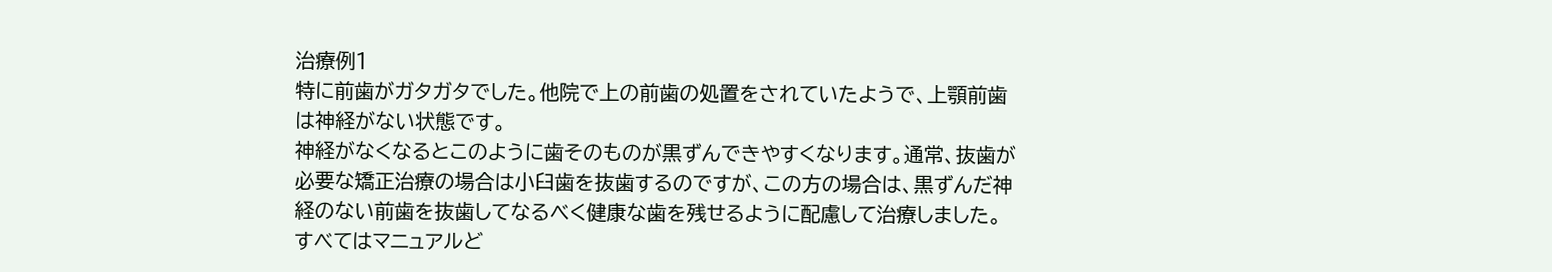治療例1
特に前歯がガタガタでした。他院で上の前歯の処置をされていたようで、上顎前歯は神経がない状態です。
神経がなくなるとこのように歯そのものが黒ずんできやすくなります。通常、抜歯が必要な矯正治療の場合は小臼歯を抜歯するのですが、この方の場合は、黒ずんだ神経のない前歯を抜歯してなるべく健康な歯を残せるように配慮して治療しました。すべてはマニュアルど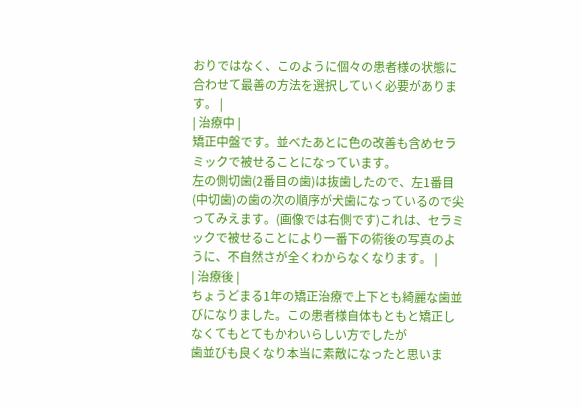おりではなく、このように個々の患者様の状態に合わせて最善の方法を選択していく必要があります。 |
| 治療中 |
矯正中盤です。並べたあとに色の改善も含めセラミックで被せることになっています。
左の側切歯(2番目の歯)は抜歯したので、左1番目(中切歯)の歯の次の順序が犬歯になっているので尖ってみえます。(画像では右側です)これは、セラミックで被せることにより一番下の術後の写真のように、不自然さが全くわからなくなります。 |
| 治療後 |
ちょうどまる1年の矯正治療で上下とも綺麗な歯並びになりました。この患者様自体もともと矯正しなくてもとてもかわいらしい方でしたが
歯並びも良くなり本当に素敵になったと思いま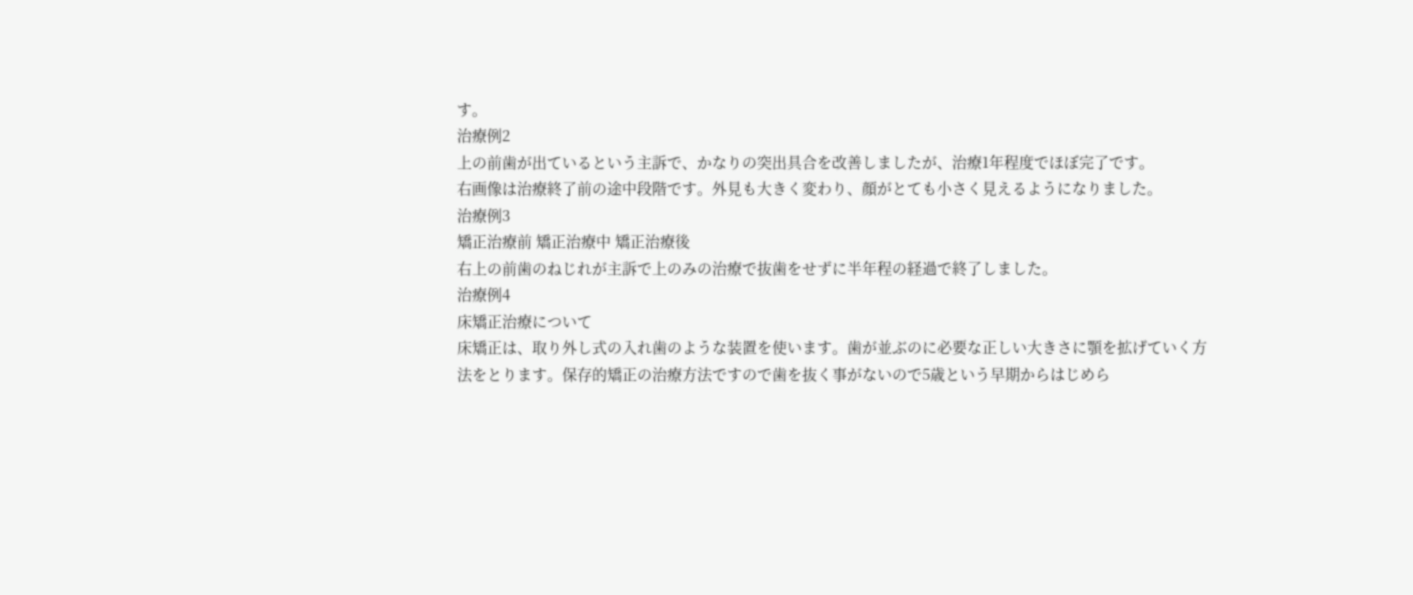す。
治療例2
上の前歯が出ているという主訴で、かなりの突出具合を改善しましたが、治療1年程度でほぼ完了です。
右画像は治療終了前の途中段階です。外見も大きく変わり、顔がとても小さく見えるようになりました。
治療例3
矯正治療前 矯正治療中 矯正治療後
右上の前歯のねじれが主訴で上のみの治療で抜歯をせずに半年程の経過で終了しました。
治療例4
床矯正治療について
床矯正は、取り外し式の入れ歯のような装置を使います。歯が並ぶのに必要な正しい大きさに顎を拡げていく方法をとります。保存的矯正の治療方法ですので歯を抜く事がないので5歳という早期からはじめら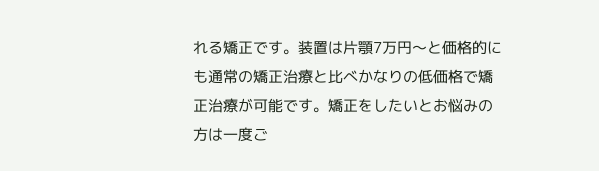れる矯正です。装置は片顎7万円〜と価格的にも通常の矯正治療と比べかなりの低価格で矯正治療が可能です。矯正をしたいとお悩みの方は一度ご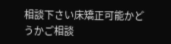相談下さい床矯正可能かどうかご相談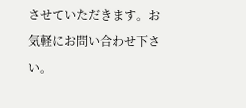させていただきます。お気軽にお問い合わせ下さい。